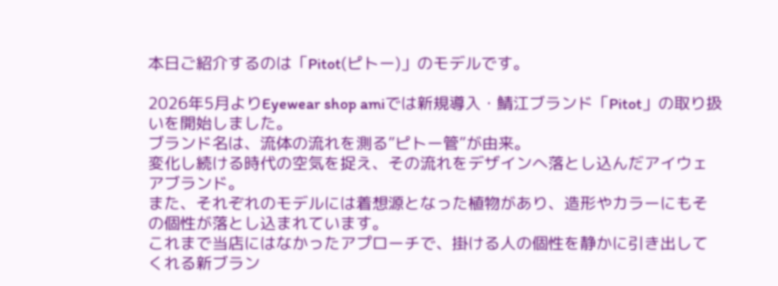本日ご紹介するのは「Pitot(ピトー)」のモデルです。

2026年5月よりEyewear shop amiでは新規導入・鯖江ブランド「Pitot」の取り扱いを開始しました。
ブランド名は、流体の流れを測る”ピトー管”が由来。
変化し続ける時代の空気を捉え、その流れをデザインへ落とし込んだアイウェアブランド。
また、それぞれのモデルには着想源となった植物があり、造形やカラーにもその個性が落とし込まれています。
これまで当店にはなかったアプローチで、掛ける人の個性を静かに引き出してくれる新ブラン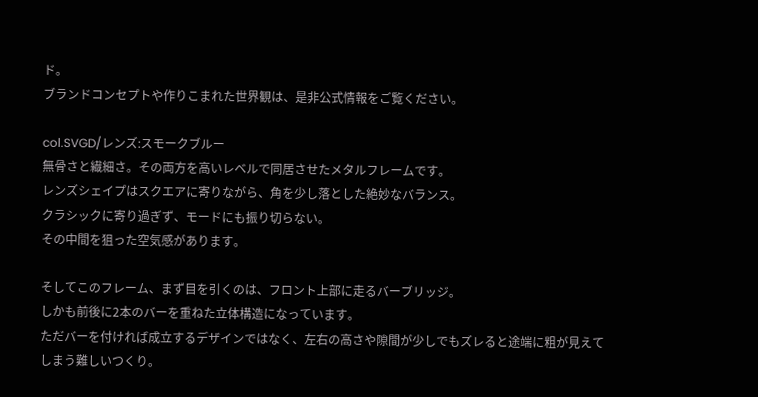ド。
ブランドコンセプトや作りこまれた世界観は、是非公式情報をご覧ください。

col.SVGD/レンズ:スモークブルー
無骨さと繊細さ。その両方を高いレベルで同居させたメタルフレームです。
レンズシェイプはスクエアに寄りながら、角を少し落とした絶妙なバランス。
クラシックに寄り過ぎず、モードにも振り切らない。
その中間を狙った空気感があります。

そしてこのフレーム、まず目を引くのは、フロント上部に走るバーブリッジ。
しかも前後に2本のバーを重ねた立体構造になっています。
ただバーを付ければ成立するデザインではなく、左右の高さや隙間が少しでもズレると途端に粗が見えてしまう難しいつくり。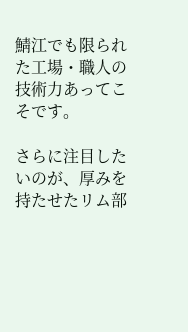鯖江でも限られた工場・職人の技術力あってこそです。

さらに注目したいのが、厚みを持たせたリム部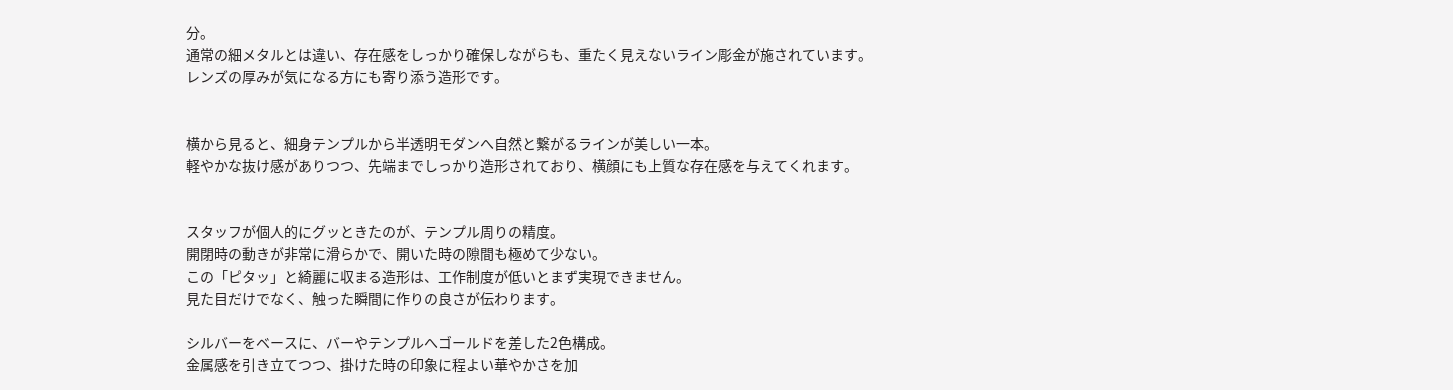分。
通常の細メタルとは違い、存在感をしっかり確保しながらも、重たく見えないライン彫金が施されています。
レンズの厚みが気になる方にも寄り添う造形です。


横から見ると、細身テンプルから半透明モダンへ自然と繋がるラインが美しい一本。
軽やかな抜け感がありつつ、先端までしっかり造形されており、横顔にも上質な存在感を与えてくれます。


スタッフが個人的にグッときたのが、テンプル周りの精度。
開閉時の動きが非常に滑らかで、開いた時の隙間も極めて少ない。
この「ピタッ」と綺麗に収まる造形は、工作制度が低いとまず実現できません。
見た目だけでなく、触った瞬間に作りの良さが伝わります。

シルバーをベースに、バーやテンプルへゴールドを差した2色構成。
金属感を引き立てつつ、掛けた時の印象に程よい華やかさを加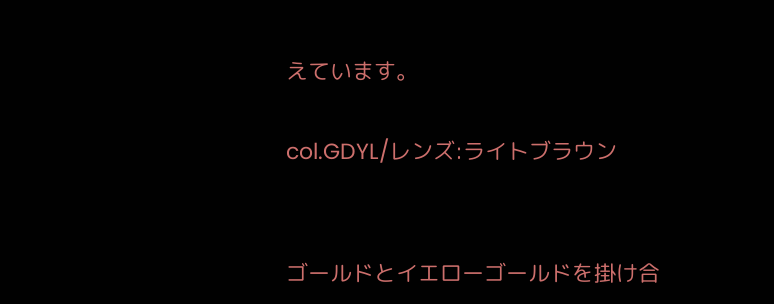えています。

col.GDYL/レンズ:ライトブラウン


ゴールドとイエローゴールドを掛け合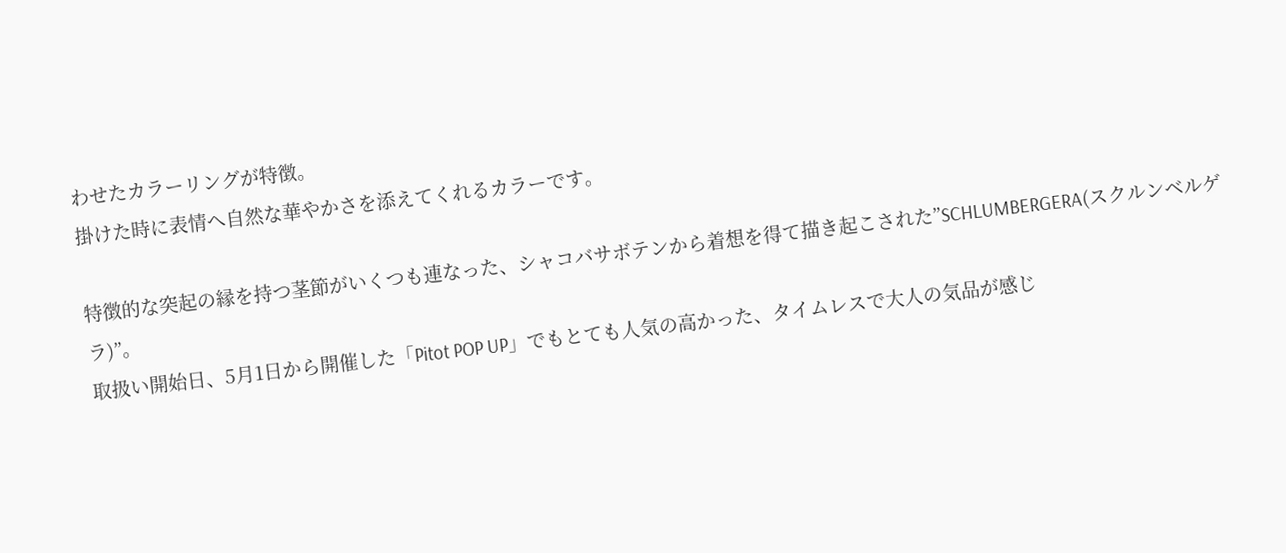わせたカラーリングが特徴。
掛けた時に表情へ自然な華やかさを添えてくれるカラーです。

特徴的な突起の縁を持つ茎節がいくつも連なった、シャコバサボテンから着想を得て描き起こされた”SCHLUMBERGERA(スクルンベルゲラ)”。
取扱い開始日、5月1日から開催した「Pitot POP UP」でもとても人気の高かった、タイムレスで大人の気品が感じ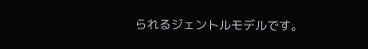られるジェントルモデルです。